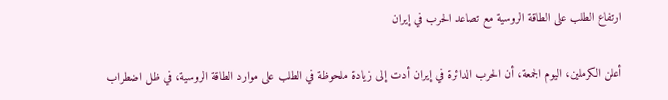ارتفاع الطلب على الطاقة الروسية مع تصاعد الحرب في إيران

أعلن الكرملين، اليوم الجمعة، أن الحرب الدائرة في إيران أدت إلى زيادة ملحوظة في الطلب على موارد الطاقة الروسية، في ظل اضطراب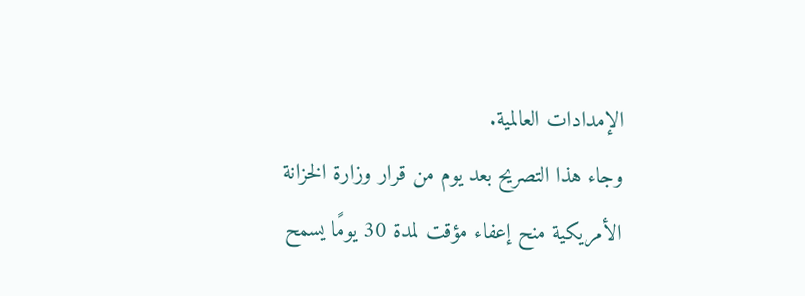الإمدادات العالمية.
وجاء هذا التصريح بعد يوم من قرار وزارة الخزانة الأمريكية منح إعفاء مؤقت لمدة 30 يومًا يسمح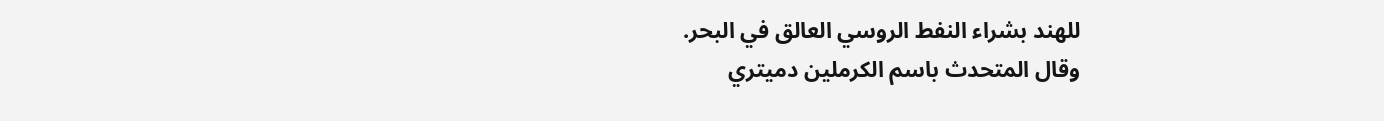للهند بشراء النفط الروسي العالق في البحر.
وقال المتحدث باسم الكرملين دميتري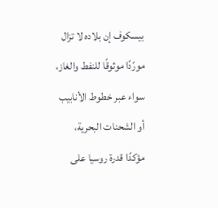بيسكوف إن بلاده لا تزال مورّدًا موثوقًا للنفط والغاز، سواء عبر خطوط الأنابيب أو الشحنات البحرية، مؤكدًا قدرة روسيا على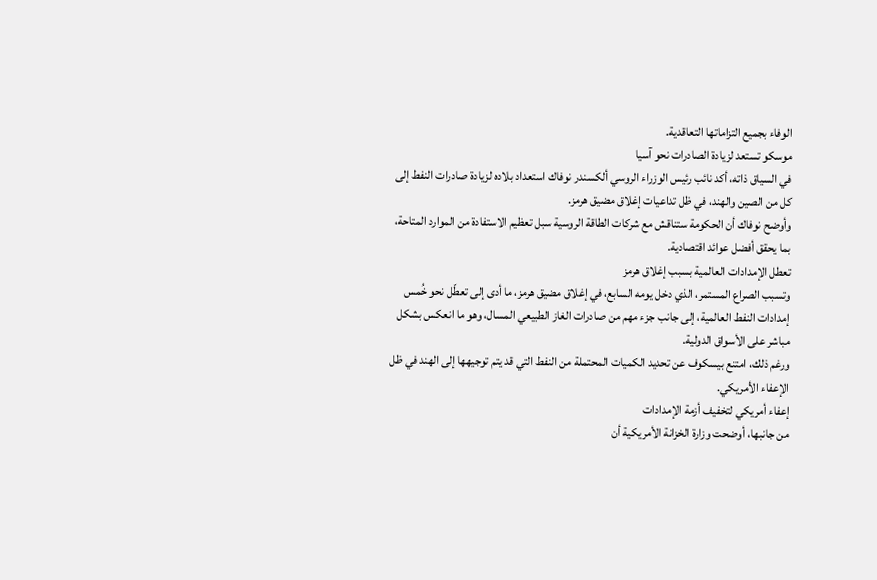الوفاء بجميع التزاماتها التعاقدية.
موسكو تستعد لزيادة الصادرات نحو آسيا
في السياق ذاته، أكد نائب رئيس الوزراء الروسي ألكسندر نوفاك استعداد بلاده لزيادة صادرات النفط إلى كل من الصين والهند، في ظل تداعيات إغلاق مضيق هرمز.
وأوضح نوفاك أن الحكومة ستناقش مع شركات الطاقة الروسية سبل تعظيم الاستفادة من الموارد المتاحة، بما يحقق أفضل عوائد اقتصادية.
تعطل الإمدادات العالمية بسبب إغلاق هرمز
وتسبب الصراع المستمر، الذي دخل يومه السابع، في إغلاق مضيق هرمز، ما أدى إلى تعطّل نحو خُمس إمدادات النفط العالمية، إلى جانب جزء مهم من صادرات الغاز الطبيعي المسال، وهو ما انعكس بشكل مباشر على الأسواق الدولية.
ورغم ذلك، امتنع بيسكوف عن تحديد الكميات المحتملة من النفط التي قد يتم توجيهها إلى الهند في ظل الإعفاء الأمريكي.
إعفاء أمريكي لتخفيف أزمة الإمدادات
من جانبها، أوضحت وزارة الخزانة الأمريكية أن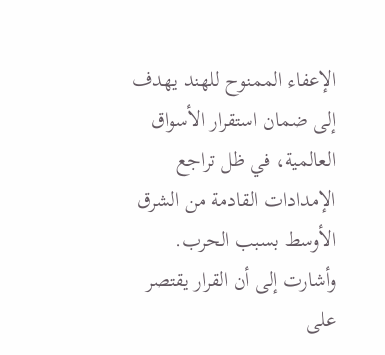الإعفاء الممنوح للهند يهدف إلى ضمان استقرار الأسواق العالمية، في ظل تراجع الإمدادات القادمة من الشرق الأوسط بسبب الحرب.
وأشارت إلى أن القرار يقتصر على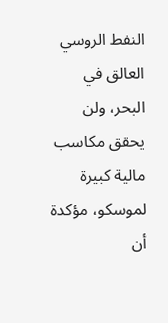النفط الروسي العالق في البحر، ولن يحقق مكاسب مالية كبيرة لموسكو، مؤكدة أن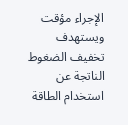الإجراء مؤقت ويستهدف تخفيف الضغوط الناتجة عن استخدام الطاقة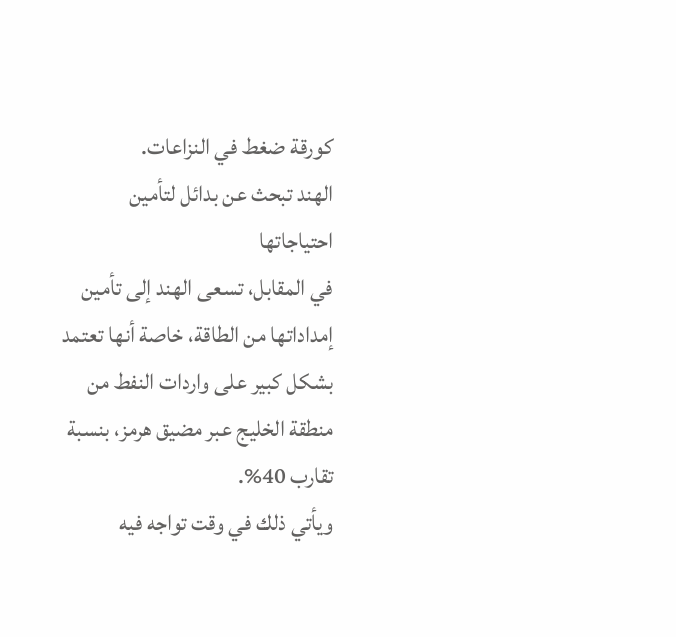كورقة ضغط في النزاعات.
الهند تبحث عن بدائل لتأمين احتياجاتها
في المقابل، تسعى الهند إلى تأمين إمداداتها من الطاقة، خاصة أنها تعتمد بشكل كبير على واردات النفط من منطقة الخليج عبر مضيق هرمز، بنسبة تقارب 40%.
ويأتي ذلك في وقت تواجه فيه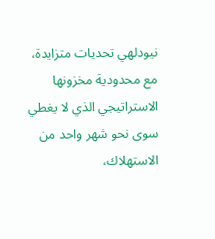نيودلهي تحديات متزايدة، مع محدودية مخزونها الاستراتيجي الذي لا يغطي سوى نحو شهر واحد من الاستهلاك،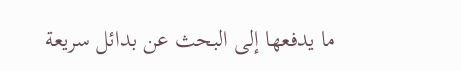ما يدفعها إلى البحث عن بدائل سريعة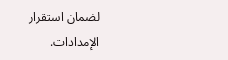لضمان استقرار الإمدادات.